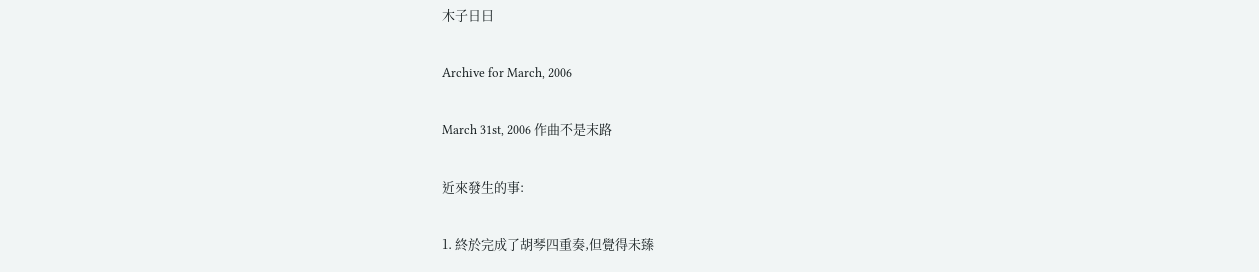木子日曰

Archive for March, 2006

March 31st, 2006 作曲不是末路

近來發生的事:

1. 終於完成了胡琴四重奏,但覺得未臻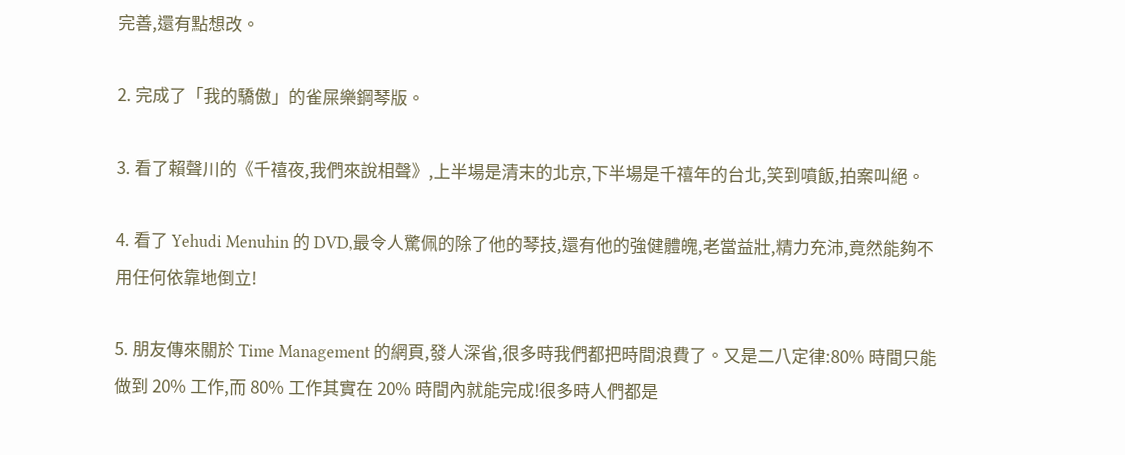完善,還有點想改。

2. 完成了「我的驕傲」的雀屎樂鋼琴版。

3. 看了賴聲川的《千禧夜,我們來說相聲》,上半場是清末的北京,下半場是千禧年的台北,笑到噴飯,拍案叫絕。

4. 看了 Yehudi Menuhin 的 DVD,最令人驚佩的除了他的琴技,還有他的強健體魄,老當益壯,精力充沛,竟然能夠不用任何依靠地倒立!

5. 朋友傳來關於 Time Management 的網頁,發人深省,很多時我們都把時間浪費了。又是二八定律:80% 時間只能做到 20% 工作,而 80% 工作其實在 20% 時間內就能完成!很多時人們都是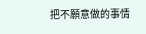把不願意做的事情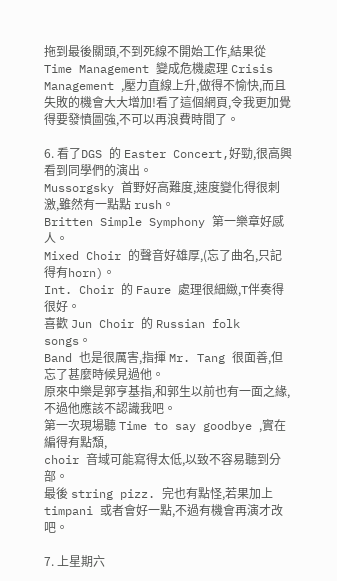拖到最後關頭,不到死線不開始工作,結果從 Time Management 變成危機處理 Crisis Management ,壓力直線上升,做得不愉快,而且失敗的機會大大增加!看了這個網頁,令我更加覺得要發憤圖強,不可以再浪費時間了。

6. 看了DGS 的 Easter Concert,好勁,很高興看到同學們的演出。
Mussorgsky 首野好高難度,速度變化得很刺激,雖然有一點點 rush。
Britten Simple Symphony 第一樂章好感人。
Mixed Choir 的聲音好雄厚,(忘了曲名,只記得有horn)。
Int. Choir 的 Faure 處理很細緻,T伴奏得很好。
喜歡 Jun Choir 的 Russian folk songs。
Band 也是很厲害,指揮 Mr. Tang 很面善,但忘了甚麼時候見過他。
原來中樂是郭亨基指,和郭生以前也有一面之緣,
不過他應該不認識我吧。
第一次現場聽 Time to say goodbye ,實在編得有點頹,
choir 音域可能寫得太低,以致不容易聽到分部。
最後 string pizz. 完也有點怪,若果加上 timpani 或者會好一點,不過有機會再演才改吧。

7. 上星期六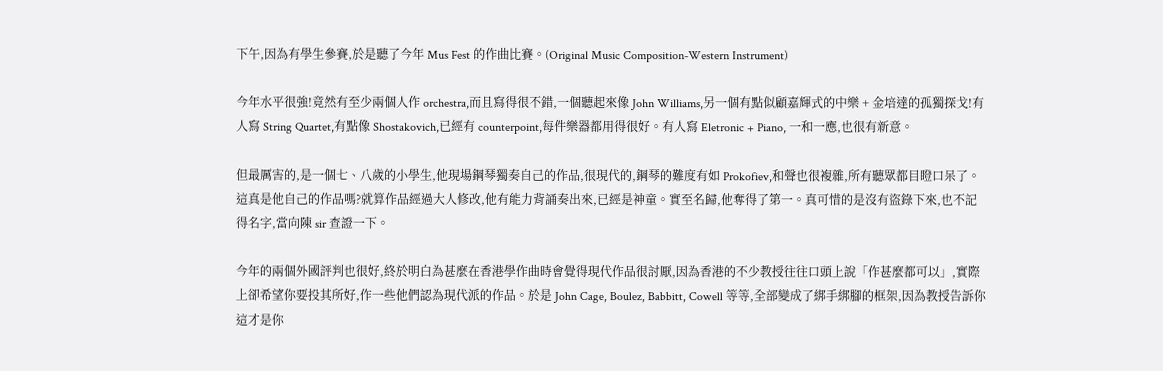下午,因為有學生參賽,於是聽了今年 Mus Fest 的作曲比賽。(Original Music Composition-Western Instrument)

今年水平很強!竟然有至少兩個人作 orchestra,而且寫得很不錯,一個聽起來像 John Williams,另一個有點似顧嘉輝式的中樂 + 金培達的孤獨探戈!有人寫 String Quartet,有點像 Shostakovich,已經有 counterpoint,每件樂器都用得很好。有人寫 Eletronic + Piano, 一和一應,也很有新意。

但最厲害的,是一個七、八歲的小學生,他現場鋼琴獨奏自己的作品,很現代的,鋼琴的難度有如 Prokofiev,和聲也很複雜,所有聽眾都目瞪口呆了。這真是他自己的作品嗎?就算作品經過大人修改,他有能力背誦奏出來,已經是神童。實至名歸,他奪得了第一。真可惜的是沒有盜錄下來,也不記得名字,當向陳 sir 查證一下。

今年的兩個外國評判也很好,終於明白為甚麼在香港學作曲時會覺得現代作品很討厭,因為香港的不少教授往往口頭上說「作甚麼都可以」,實際上卻希望你要投其所好,作一些他們認為現代派的作品。於是 John Cage, Boulez, Babbitt, Cowell 等等,全部變成了綁手綁腳的框架,因為教授告訴你這才是你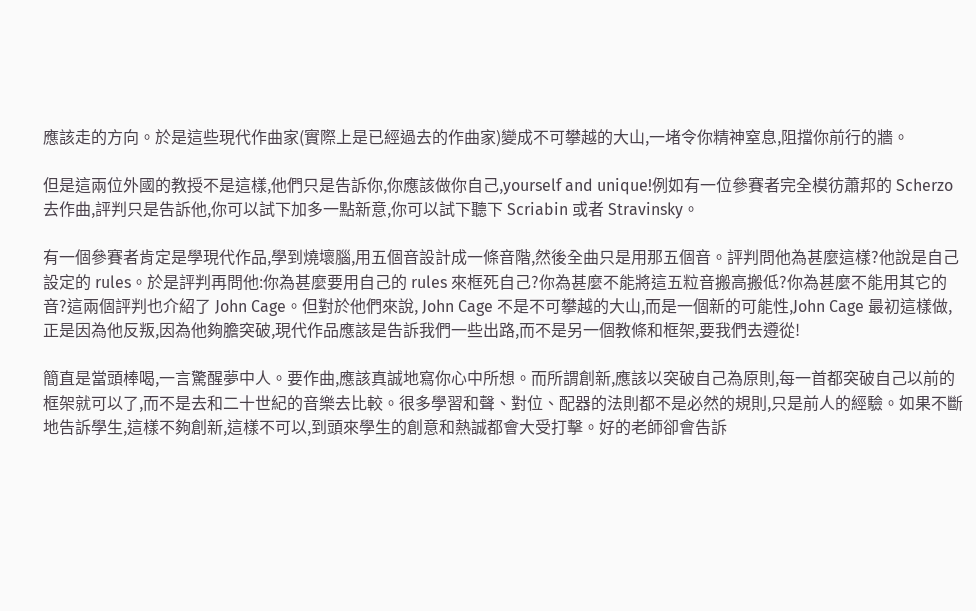應該走的方向。於是這些現代作曲家(實際上是已經過去的作曲家)變成不可攀越的大山,一堵令你精神窒息,阻擋你前行的牆。

但是這兩位外國的教授不是這樣,他們只是告訴你,你應該做你自己,yourself and unique!例如有一位參賽者完全模彷蕭邦的 Scherzo 去作曲,評判只是告訴他,你可以試下加多一點新意,你可以試下聽下 Scriabin 或者 Stravinsky。

有一個參賽者肯定是學現代作品,學到燒壞腦,用五個音設計成一條音階,然後全曲只是用那五個音。評判問他為甚麼這樣?他說是自己設定的 rules。於是評判再問他:你為甚麼要用自己的 rules 來框死自己?你為甚麼不能將這五粒音搬高搬低?你為甚麼不能用其它的音?這兩個評判也介紹了 John Cage。但對於他們來說, John Cage 不是不可攀越的大山,而是一個新的可能性,John Cage 最初這樣做,正是因為他反叛,因為他夠膽突破,現代作品應該是告訴我們一些出路,而不是另一個教條和框架,要我們去遵從!

簡直是當頭棒喝,一言驚醒夢中人。要作曲,應該真誠地寫你心中所想。而所謂創新,應該以突破自己為原則,每一首都突破自己以前的框架就可以了,而不是去和二十世紀的音樂去比較。很多學習和聲、對位、配器的法則都不是必然的規則,只是前人的經驗。如果不斷地告訴學生,這樣不夠創新,這樣不可以,到頭來學生的創意和熱誠都會大受打擊。好的老師卻會告訴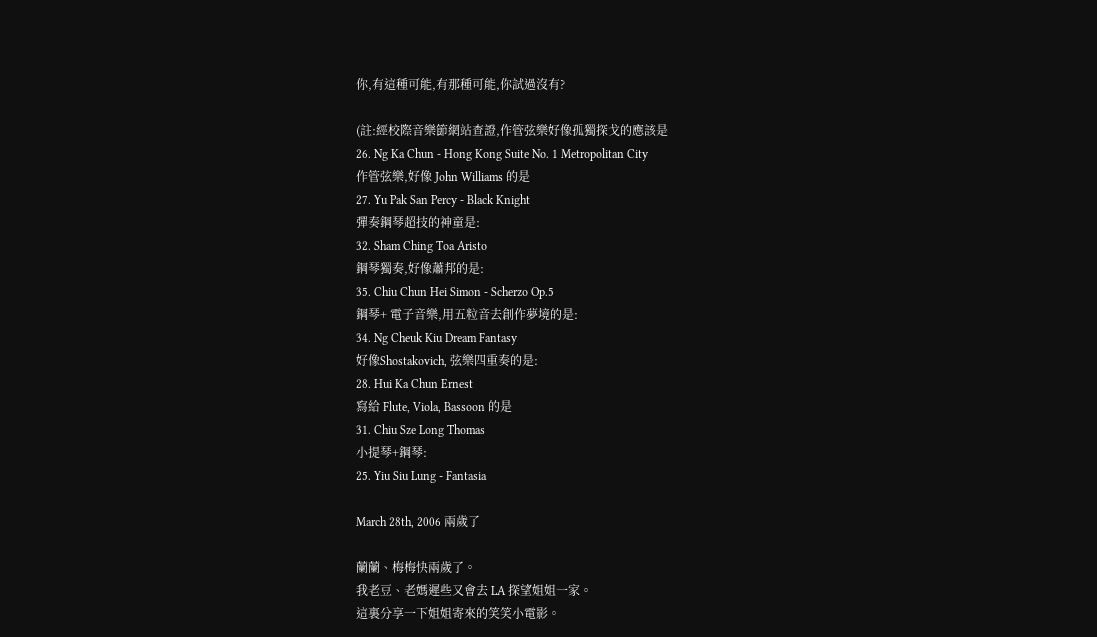你,有這種可能,有那種可能,你試過沒有?

(註:經校際音樂節網站查證,作管弦樂好像孤獨探戈的應該是
26. Ng Ka Chun - Hong Kong Suite No. 1 Metropolitan City
作管弦樂,好像 John Williams 的是
27. Yu Pak San Percy - Black Knight
彈奏鋼琴超技的神童是:
32. Sham Ching Toa Aristo
鋼琴獨奏,好像蕭邦的是:
35. Chiu Chun Hei Simon - Scherzo Op.5
鋼琴+ 電子音樂,用五粒音去創作夢境的是:
34. Ng Cheuk Kiu Dream Fantasy
好像Shostakovich, 弦樂四重奏的是:
28. Hui Ka Chun Ernest
寫給 Flute, Viola, Bassoon 的是
31. Chiu Sze Long Thomas
小提琴+鋼琴:
25. Yiu Siu Lung - Fantasia

March 28th, 2006 兩歲了

蘭蘭、梅梅快兩歲了。
我老豆、老媽遲些又會去 LA 探望姐姐一家。
這裏分享一下姐姐寄來的笑笑小電影。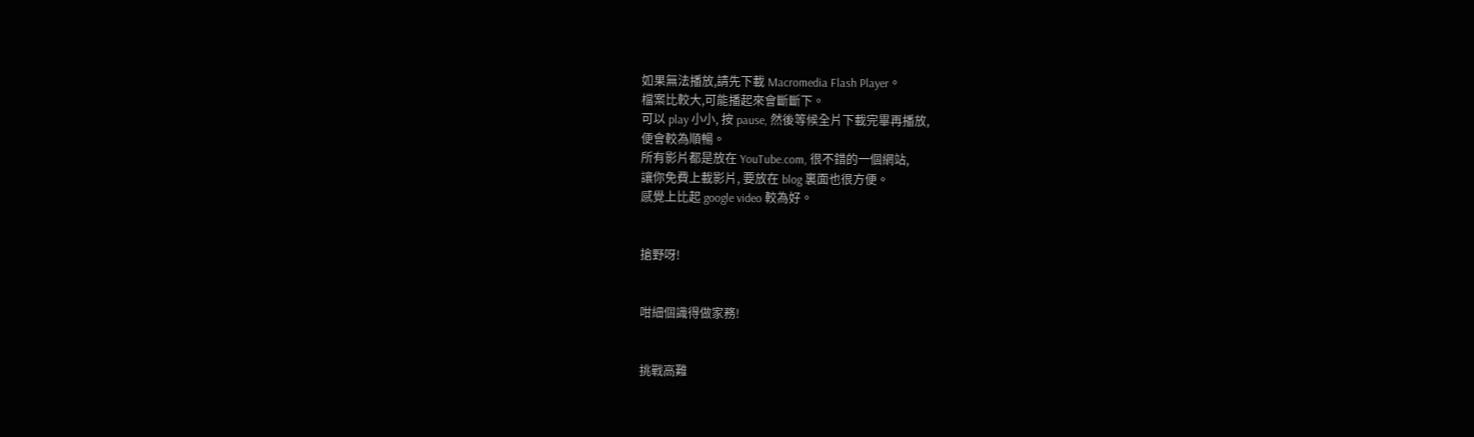如果無法播放,請先下載 Macromedia Flash Player。
檔案比較大,可能播起來會斷斷下。
可以 play 小小, 按 pause, 然後等候全片下載完畢再播放,
便會較為順暢。
所有影片都是放在 YouTube.com, 很不錯的一個網站,
讓你免費上載影片, 要放在 blog 裏面也很方便。
感覺上比起 google video 較為好。


搶野呀!


咁細個識得做家務!


挑戰高難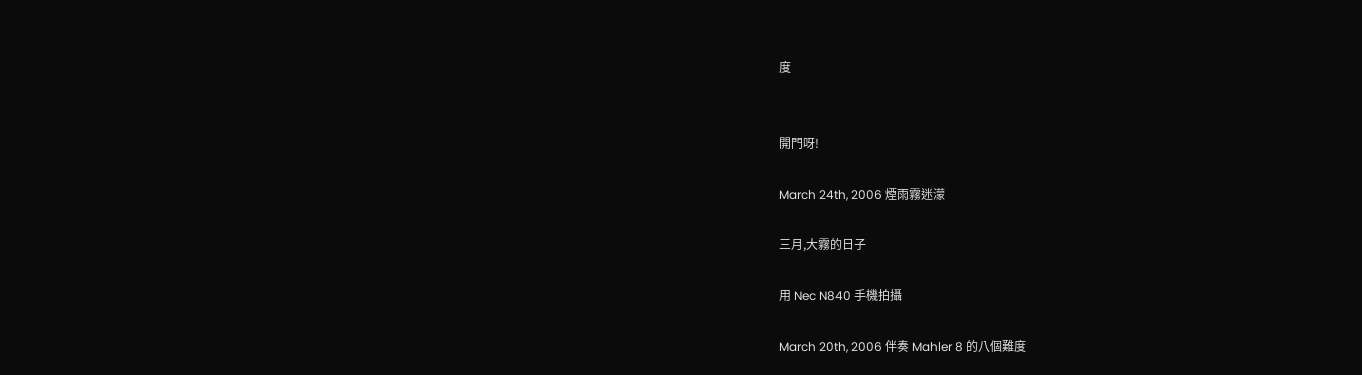度


開門呀!

March 24th, 2006 煙雨霧迷濛

三月,大霧的日子

用 Nec N840 手機拍攝

March 20th, 2006 伴奏 Mahler 8 的八個難度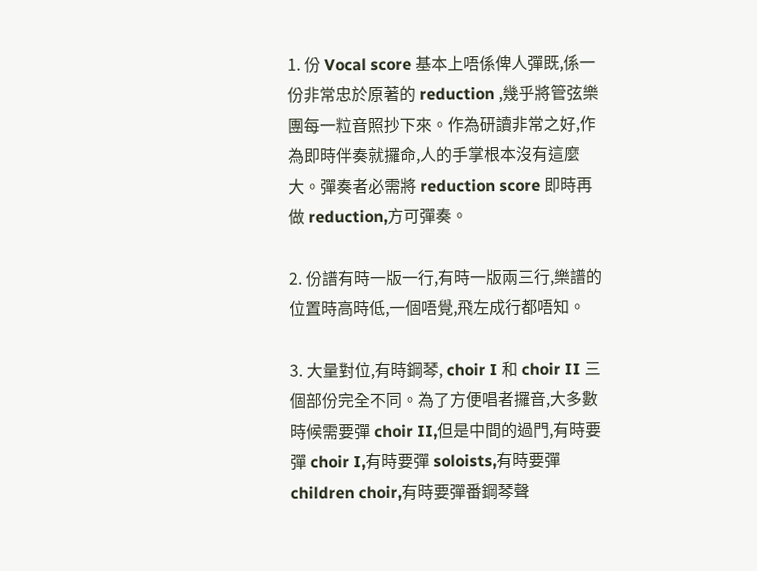1. 份 Vocal score 基本上唔係俾人彈既,係一份非常忠於原著的 reduction ,幾乎將管弦樂團每一粒音照抄下來。作為研讀非常之好,作為即時伴奏就攞命,人的手掌根本沒有這麼大。彈奏者必需將 reduction score 即時再做 reduction,方可彈奏。

2. 份譜有時一版一行,有時一版兩三行,樂譜的位置時高時低,一個唔覺,飛左成行都唔知。

3. 大量對位,有時鋼琴, choir I 和 choir II 三個部份完全不同。為了方便唱者攞音,大多數時候需要彈 choir II,但是中間的過門,有時要彈 choir I,有時要彈 soloists,有時要彈 children choir,有時要彈番鋼琴聲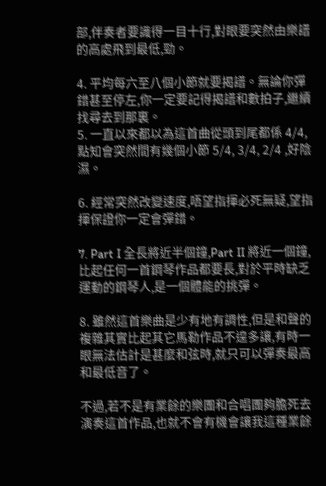部,伴奏者要識得一目十行,對眼要突然由樂譜的高處飛到最低,勁。

4. 平均每六至八個小節就要揭譜。無論你彈錯甚至停左,你一定要記得揭譜和數拍子,繼續找尋去到那裏。
5. 一直以來都以為這首曲從頭到尾都係 4/4,點知會突然間有幾個小節 5/4, 3/4, 2/4 ,好陰濕。

6. 經常突然改變速度,唔望指揮必死無疑,望指揮保證你一定會彈錯。

7. Part I 全長將近半個鐘,Part II 將近一個鐘,比起任何一首鋼琴作品都要長,對於平時缺乏運動的鋼琴人,是一個體能的挑彈。

8. 雖然這首樂曲是少有地有調性,但是和聲的複雜其實比起其它馬勒作品不遑多讓,有時一眼無法估計是甚麼和弦時,就只可以彈奏最高和最低音了。

不過,若不是有業餘的樂團和合唱團夠膽死去演奏這首作品,也就不會有機會讓我這種業餘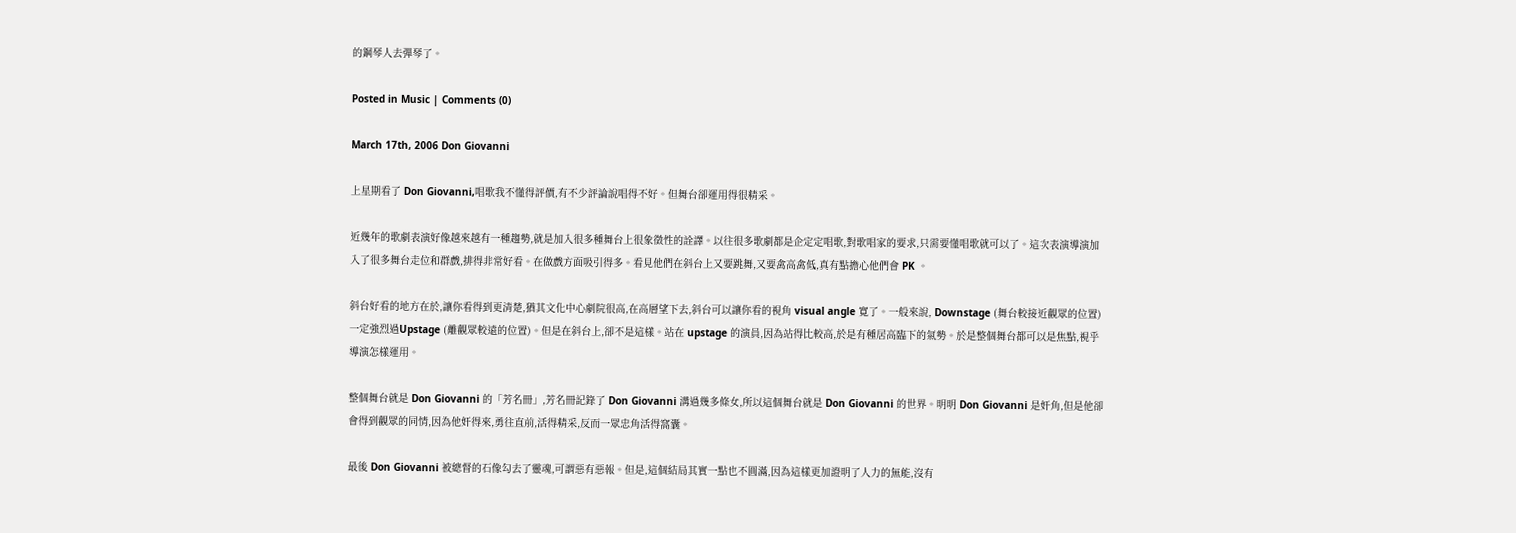的鋼琴人去彈琴了。

Posted in Music | Comments (0)

March 17th, 2006 Don Giovanni

上星期看了 Don Giovanni,唱歌我不懂得評價,有不少評論說唱得不好。但舞台卻運用得很精采。

近幾年的歌劇表演好像越來越有一種趨勢,就是加入很多種舞台上很象徵性的詮譯。以往很多歌劇都是企定定唱歌,對歌唱家的要求,只需要懂唱歌就可以了。這次表演導演加入了很多舞台走位和群戲,排得非常好看。在做戲方面吸引得多。看見他們在斜台上又要跳舞,又要禽高禽低,真有點擔心他們會 PK 。

斜台好看的地方在於,讓你看得到更清楚,猶其文化中心劇院很高,在高層望下去,斜台可以讓你看的視角 visual angle 寛了。一般來說, Downstage (舞台較接近觀眾的位置) 一定強烈過Upstage (離觀眾較遠的位置)。但是在斜台上,卻不是這樣。站在 upstage 的演員,因為站得比較高,於是有種居高臨下的氣勢。於是整個舞台都可以是焦點,視乎導演怎樣運用。

整個舞台就是 Don Giovanni 的「芳名冊」,芳名冊記錄了 Don Giovanni 溝過幾多條女,所以這個舞台就是 Don Giovanni 的世界。明明 Don Giovanni 是奸角,但是他卻會得到觀眾的同情,因為他奸得來,勇往直前,活得精采,反而一眾忠角活得窩囊。

最後 Don Giovanni 被總督的石像勾去了靈魂,可謂惡有惡報。但是,這個結局其實一點也不圓滿,因為這樣更加證明了人力的無能,沒有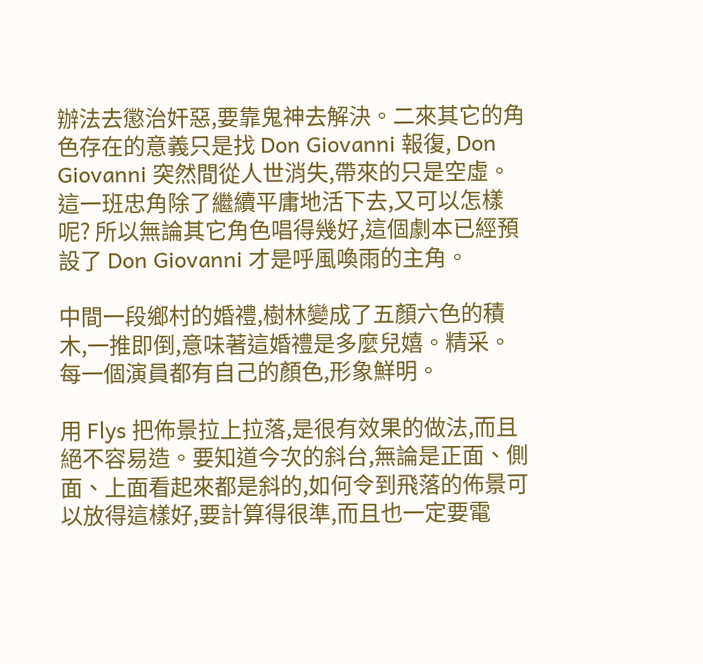辦法去懲治奸惡,要靠鬼神去解決。二來其它的角色存在的意義只是找 Don Giovanni 報復, Don Giovanni 突然間從人世消失,帶來的只是空虛。這一班忠角除了繼續平庸地活下去,又可以怎樣呢? 所以無論其它角色唱得幾好,這個劇本已經預設了 Don Giovanni 才是呼風喚雨的主角。

中間一段鄉村的婚禮,樹林變成了五顏六色的積木,一推即倒,意味著這婚禮是多麼兒嬉。精采。每一個演員都有自己的顏色,形象鮮明。

用 Flys 把佈景拉上拉落,是很有效果的做法,而且絕不容易造。要知道今次的斜台,無論是正面、側面、上面看起來都是斜的,如何令到飛落的佈景可以放得這樣好,要計算得很準,而且也一定要電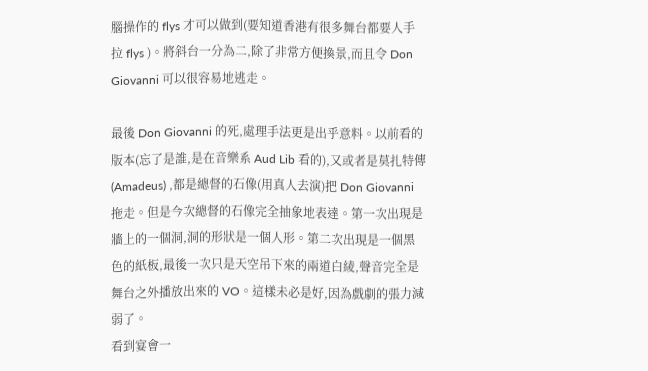腦操作的 flys 才可以做到(要知道香港有很多舞台都要人手拉 flys )。將斜台一分為二,除了非常方便換景,而且令 Don Giovanni 可以很容易地逃走。

最後 Don Giovanni 的死,處理手法更是出乎意料。以前看的版本(忘了是誰,是在音樂系 Aud Lib 看的),又或者是莫扎特傳 (Amadeus) ,都是總督的石像(用真人去演)把 Don Giovanni 拖走。但是今次總督的石像完全抽象地表達。第一次出現是牆上的一個洞,洞的形狀是一個人形。第二次出現是一個黑色的紙板,最後一次只是天空吊下來的兩道白綾,聲音完全是舞台之外播放出來的 VO。這樣未必是好,因為戲劇的張力減弱了。
看到宴會一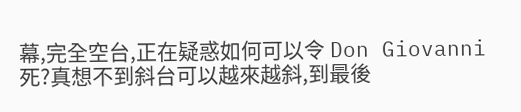幕,完全空台,正在疑惑如何可以令 Don Giovanni 死?真想不到斜台可以越來越斜,到最後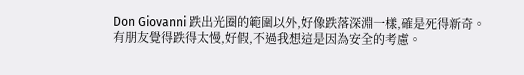Don Giovanni 跌出光圈的範圍以外,好像跌落深淵一樣,確是死得新奇。有朋友覺得跌得太慢,好假,不過我想這是因為安全的考慮。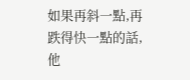如果再斜一點,再跌得快一點的話,他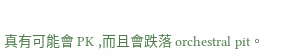真有可能會 PK ,而且會跌落 orchestral pit。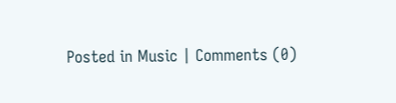Posted in Music | Comments (0)